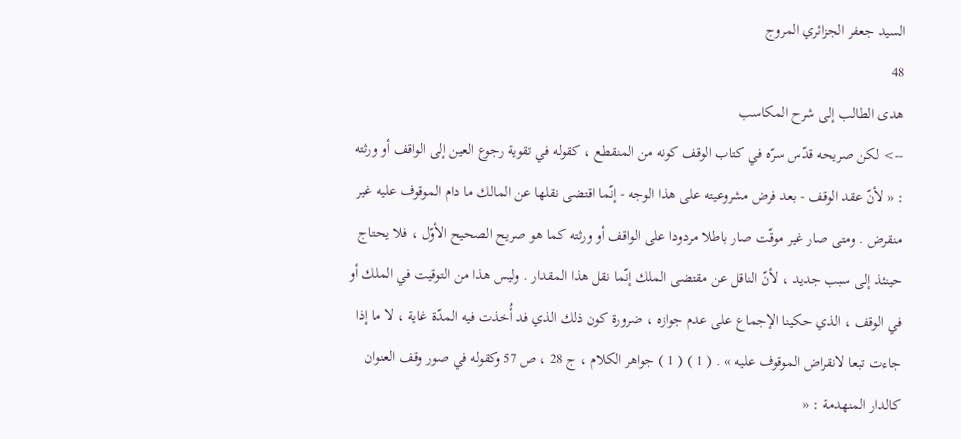السيد جعفر الجزائري المروج
48
هدى الطالب إلى شرح المكاسب
--> لكن صريحه قدّس سرّه في كتاب الوقف كونه من المنقطع ، كقوله في تقوية رجوع العين إلى الواقف أو ورثته : « لأنّ عقد الوقف - بعد فرض مشروعيته على هذا الوجه - إنّما اقتضى نقلها عن المالك ما دام الموقوف عليه غير منقرض . ومتى صار غير موقّت صار باطلا مردودا على الواقف أو ورثته كما هو صريح الصحيح الأوّل ، فلا يحتاج حينئذ إلى سبب جديد ، لأنّ الناقل عن مقتضى الملك إنّما نقل هذا المقدار . وليس هذا من التوقيت في الملك أو في الوقف ، الذي حكينا الإجماع على عدم جوازه ، ضرورة كون ذلك الذي فد أُخذت فيه المدّة غاية ، لا ما إذا جاءت تبعا لانقراض الموقوف عليه » . ( 1 ) ( 1 ) جواهر الكلام ، ج 28 ، ص 57 وكقوله في صور وقف العنوان كالدار المنهدمة : «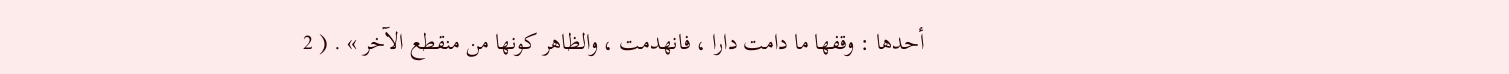أحدها : وقفها ما دامت دارا ، فانهدمت ، والظاهر كونها من منقطع الآخر » . ( 2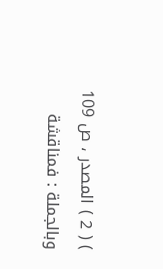) ( 2 ) المصدر ، ص 109 وبالجملة : فمناقشة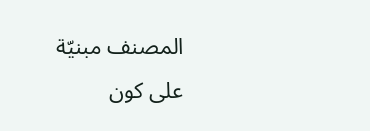المصنف مبنيّة على كون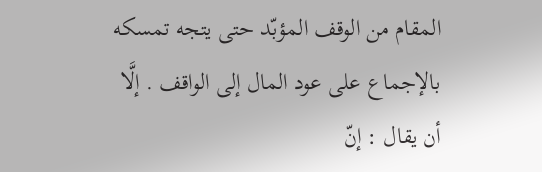المقام من الوقف المؤبّد حتى يتجه تمسكه بالإجماع على عود المال إلى الواقف . إلَّا أن يقال : إنّ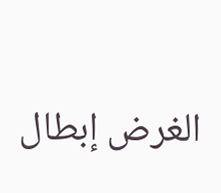الغرض إبطال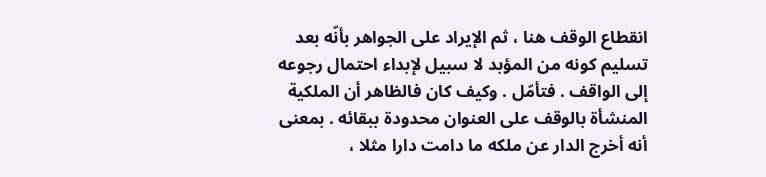انقطاع الوقف هنا ، ثم الإيراد على الجواهر بأنّه بعد تسليم كونه من المؤبد لا سبيل لإبداء احتمال رجوعه إلى الواقف . فتأمّل . وكيف كان فالظاهر أن الملكية المنشأة بالوقف على العنوان محدودة ببقائه . بمعنى أنه أخرج الدار عن ملكه ما دامت دارا مثلا ،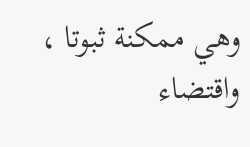وهي ممكنة ثبوتا ، واقتضاء